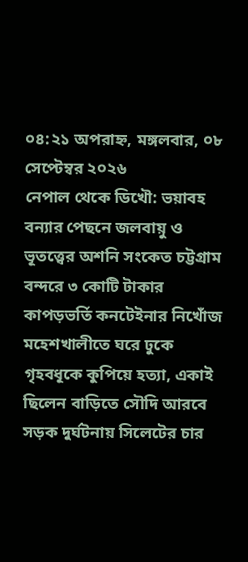০৪:২১ অপরাহ্ন, মঙ্গলবার, ০৮ সেপ্টেম্বর ২০২৬
নেপাল থেকে ডিখৌ: ভয়াবহ বন্যার পেছনে জলবায়ু ও ভূতত্ত্বের অশনি সংকেত চট্টগ্রাম বন্দরে ৩ কোটি টাকার কাপড়ভর্তি কনটেইনার নিখোঁজ মহেশখালীতে ঘরে ঢুকে গৃহবধূকে কুপিয়ে হত্যা, একাই ছিলেন বাড়িতে সৌদি আরবে সড়ক দুর্ঘটনায় সিলেটের চার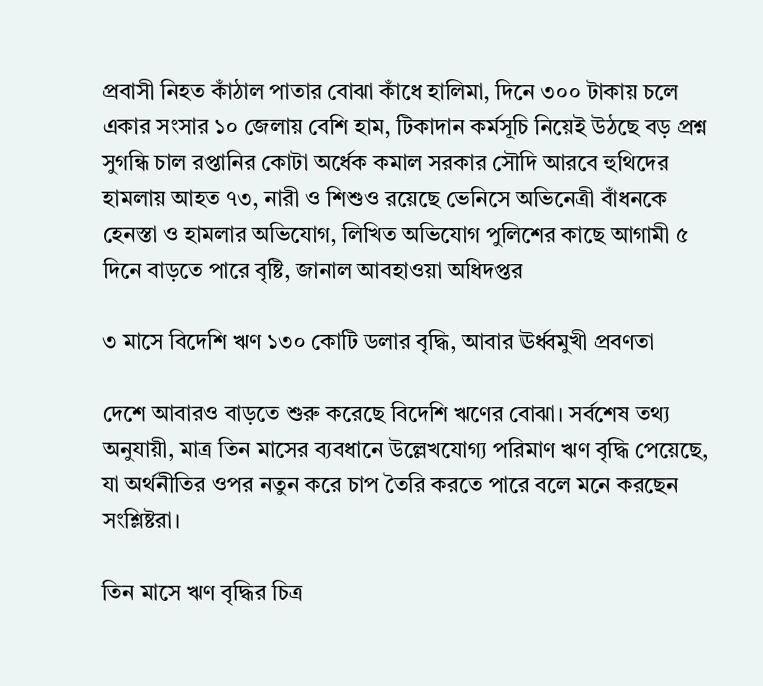প্রবাসী নিহত কাঁঠাল পাতার বোঝা কাঁধে হালিমা, দিনে ৩০০ টাকায় চলে একার সংসার ১০ জেলায় বেশি হাম, টিকাদান কর্মসূচি নিয়েই উঠছে বড় প্রশ্ন সুগন্ধি চাল রপ্তানির কোটা অর্ধেক কমাল সরকার সৌদি আরবে হুথিদের হামলায় আহত ৭৩, নারী ও শিশুও রয়েছে ভেনিসে অভিনেত্রী বাঁধনকে হেনস্তা ও হামলার অভিযোগ, লিখিত অভিযোগ পুলিশের কাছে আগামী ৫ দিনে বাড়তে পারে বৃষ্টি, জানাল আবহাওয়া অধিদপ্তর

৩ মাসে বিদেশি ঋণ ১৩০ কোটি ডলার বৃদ্ধি, আবার ঊর্ধ্বমুখী প্রবণতা

দেশে আবারও বাড়তে শুরু করেছে বিদেশি ঋণের বোঝা। সর্বশেষ তথ্য অনুযায়ী, মাত্র তিন মাসের ব্যবধানে উল্লেখযোগ্য পরিমাণ ঋণ বৃদ্ধি পেয়েছে, যা অর্থনীতির ওপর নতুন করে চাপ তৈরি করতে পারে বলে মনে করছেন সংশ্লিষ্টরা।

তিন মাসে ঋণ বৃদ্ধির চিত্র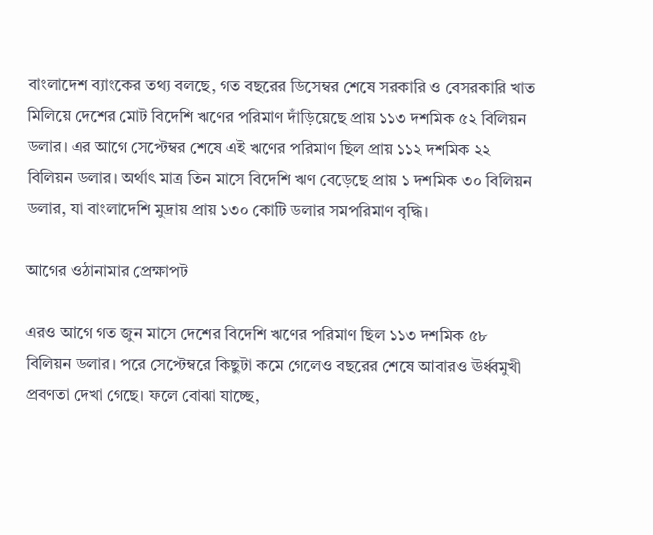বাংলাদেশ ব্যাংকের তথ্য বলছে, গত বছরের ডিসেম্বর শেষে সরকারি ও বেসরকারি খাত মিলিয়ে দেশের মোট বিদেশি ঋণের পরিমাণ দাঁড়িয়েছে প্রায় ১১৩ দশমিক ৫২ বিলিয়ন ডলার। এর আগে সেপ্টেম্বর শেষে এই ঋণের পরিমাণ ছিল প্রায় ১১২ দশমিক ২২ বিলিয়ন ডলার। অর্থাৎ মাত্র তিন মাসে বিদেশি ঋণ বেড়েছে প্রায় ১ দশমিক ৩০ বিলিয়ন ডলার, যা বাংলাদেশি মুদ্রায় প্রায় ১৩০ কোটি ডলার সমপরিমাণ বৃদ্ধি।

আগের ওঠানামার প্রেক্ষাপট

এরও আগে গত জুন মাসে দেশের বিদেশি ঋণের পরিমাণ ছিল ১১৩ দশমিক ৫৮ বিলিয়ন ডলার। পরে সেপ্টেম্বরে কিছুটা কমে গেলেও বছরের শেষে আবারও ঊর্ধ্বমুখী প্রবণতা দেখা গেছে। ফলে বোঝা যাচ্ছে,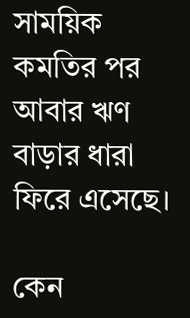সাময়িক কমতির পর আবার ঋণ বাড়ার ধারা ফিরে এসেছে।

কেন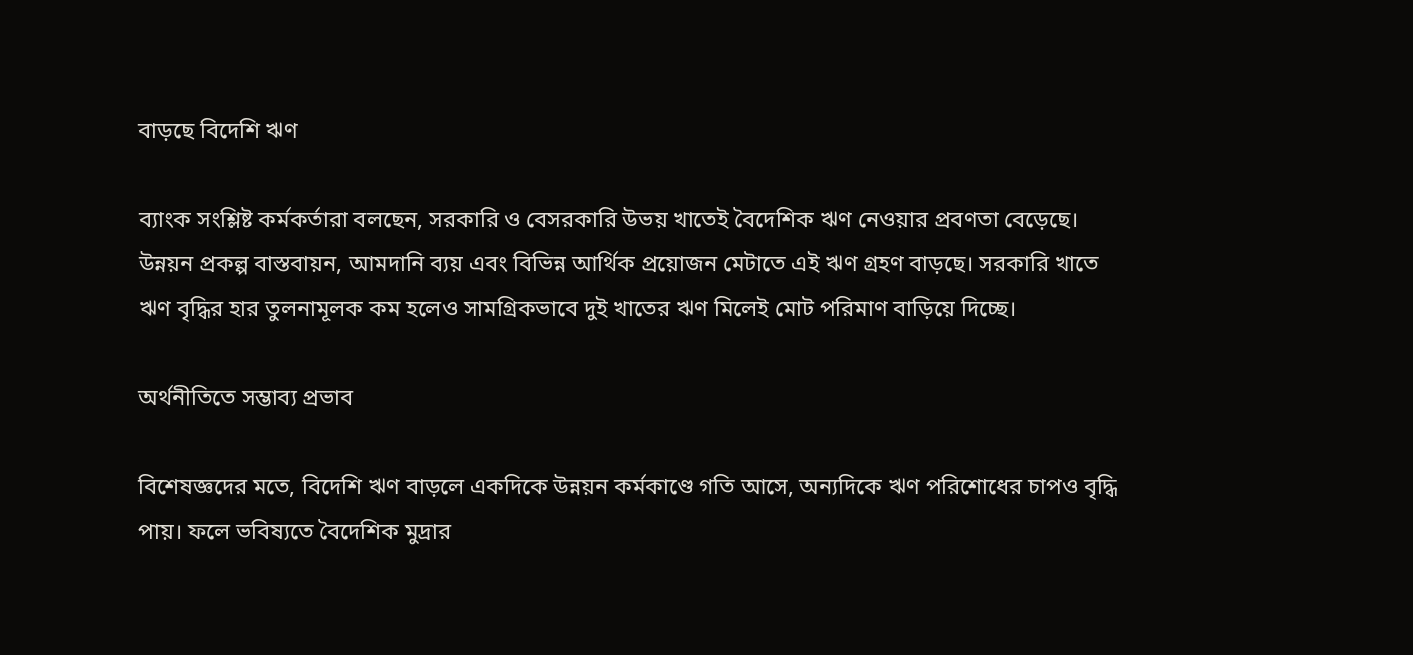বাড়ছে বিদেশি ঋণ

ব্যাংক সংশ্লিষ্ট কর্মকর্তারা বলছেন, সরকারি ও বেসরকারি উভয় খাতেই বৈদেশিক ঋণ নেওয়ার প্রবণতা বেড়েছে। উন্নয়ন প্রকল্প বাস্তবায়ন, আমদানি ব্যয় এবং বিভিন্ন আর্থিক প্রয়োজন মেটাতে এই ঋণ গ্রহণ বাড়ছে। সরকারি খাতে ঋণ বৃদ্ধির হার তুলনামূলক কম হলেও সামগ্রিকভাবে দুই খাতের ঋণ মিলেই মোট পরিমাণ বাড়িয়ে দিচ্ছে।

অর্থনীতিতে সম্ভাব্য প্রভাব

বিশেষজ্ঞদের মতে, বিদেশি ঋণ বাড়লে একদিকে উন্নয়ন কর্মকাণ্ডে গতি আসে, অন্যদিকে ঋণ পরিশোধের চাপও বৃদ্ধি পায়। ফলে ভবিষ্যতে বৈদেশিক মুদ্রার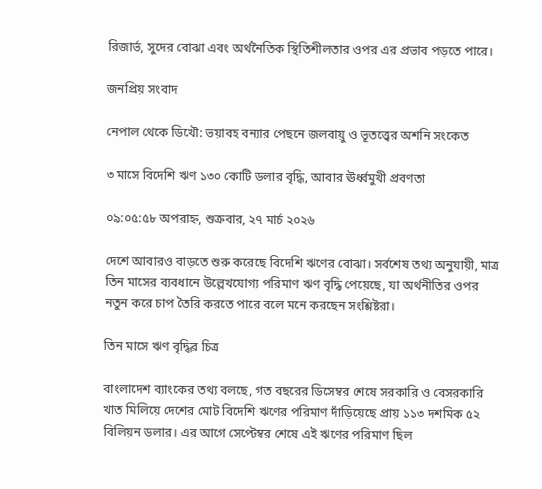রিজার্ভ, সুদের বোঝা এবং অর্থনৈতিক স্থিতিশীলতার ওপর এর প্রভাব পড়তে পারে।

জনপ্রিয় সংবাদ

নেপাল থেকে ডিখৌ: ভয়াবহ বন্যার পেছনে জলবায়ু ও ভূতত্ত্বের অশনি সংকেত

৩ মাসে বিদেশি ঋণ ১৩০ কোটি ডলার বৃদ্ধি, আবার ঊর্ধ্বমুখী প্রবণতা

০৯:০৫:৫৮ অপরাহ্ন, শুক্রবার, ২৭ মার্চ ২০২৬

দেশে আবারও বাড়তে শুরু করেছে বিদেশি ঋণের বোঝা। সর্বশেষ তথ্য অনুযায়ী, মাত্র তিন মাসের ব্যবধানে উল্লেখযোগ্য পরিমাণ ঋণ বৃদ্ধি পেয়েছে, যা অর্থনীতির ওপর নতুন করে চাপ তৈরি করতে পারে বলে মনে করছেন সংশ্লিষ্টরা।

তিন মাসে ঋণ বৃদ্ধির চিত্র

বাংলাদেশ ব্যাংকের তথ্য বলছে, গত বছরের ডিসেম্বর শেষে সরকারি ও বেসরকারি খাত মিলিয়ে দেশের মোট বিদেশি ঋণের পরিমাণ দাঁড়িয়েছে প্রায় ১১৩ দশমিক ৫২ বিলিয়ন ডলার। এর আগে সেপ্টেম্বর শেষে এই ঋণের পরিমাণ ছিল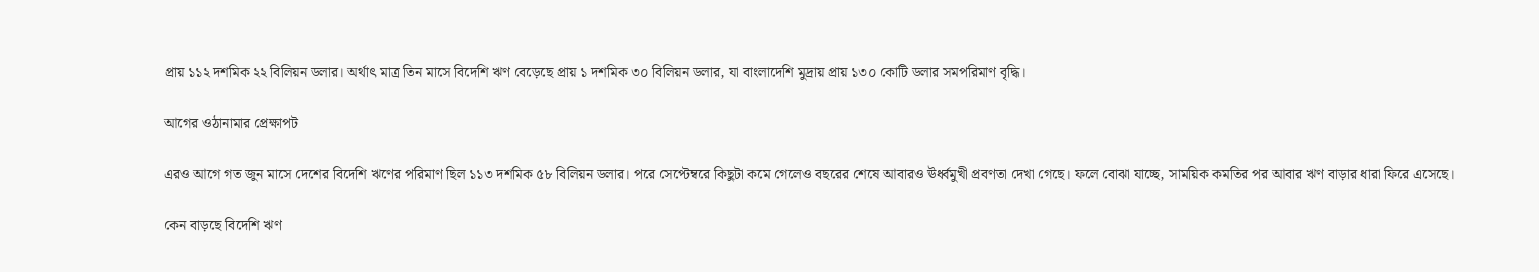প্রায় ১১২ দশমিক ২২ বিলিয়ন ডলার। অর্থাৎ মাত্র তিন মাসে বিদেশি ঋণ বেড়েছে প্রায় ১ দশমিক ৩০ বিলিয়ন ডলার, যা বাংলাদেশি মুদ্রায় প্রায় ১৩০ কোটি ডলার সমপরিমাণ বৃদ্ধি।

আগের ওঠানামার প্রেক্ষাপট

এরও আগে গত জুন মাসে দেশের বিদেশি ঋণের পরিমাণ ছিল ১১৩ দশমিক ৫৮ বিলিয়ন ডলার। পরে সেপ্টেম্বরে কিছুটা কমে গেলেও বছরের শেষে আবারও ঊর্ধ্বমুখী প্রবণতা দেখা গেছে। ফলে বোঝা যাচ্ছে, সাময়িক কমতির পর আবার ঋণ বাড়ার ধারা ফিরে এসেছে।

কেন বাড়ছে বিদেশি ঋণ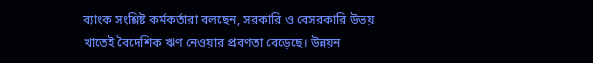ব্যাংক সংশ্লিষ্ট কর্মকর্তারা বলছেন, সরকারি ও বেসরকারি উভয় খাতেই বৈদেশিক ঋণ নেওয়ার প্রবণতা বেড়েছে। উন্নয়ন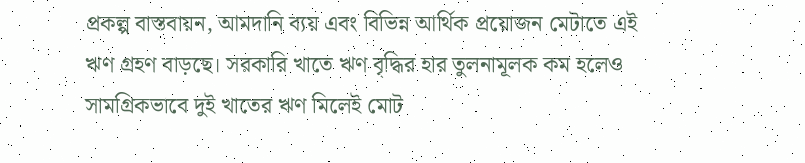প্রকল্প বাস্তবায়ন, আমদানি ব্যয় এবং বিভিন্ন আর্থিক প্রয়োজন মেটাতে এই ঋণ গ্রহণ বাড়ছে। সরকারি খাতে ঋণ বৃদ্ধির হার তুলনামূলক কম হলেও সামগ্রিকভাবে দুই খাতের ঋণ মিলেই মোট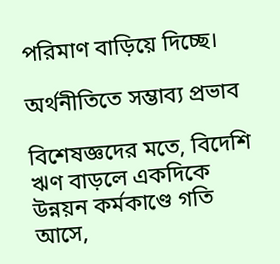পরিমাণ বাড়িয়ে দিচ্ছে।

অর্থনীতিতে সম্ভাব্য প্রভাব

বিশেষজ্ঞদের মতে, বিদেশি ঋণ বাড়লে একদিকে উন্নয়ন কর্মকাণ্ডে গতি আসে,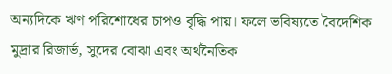অন্যদিকে ঋণ পরিশোধের চাপও বৃদ্ধি পায়। ফলে ভবিষ্যতে বৈদেশিক মুদ্রার রিজার্ভ, সুদের বোঝা এবং অর্থনৈতিক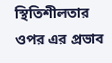স্থিতিশীলতার ওপর এর প্রভাব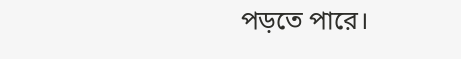পড়তে পারে।